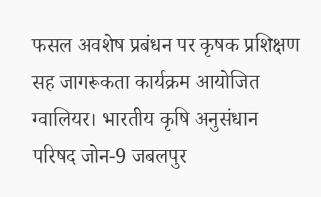फसल अवशेष प्रबंधन पर कृषक प्रशिक्षण सह जागरूकता कार्यक्रम आयोजित
ग्वालियर। भारतीय कृषि अनुसंधान परिषद जोन-9 जबलपुर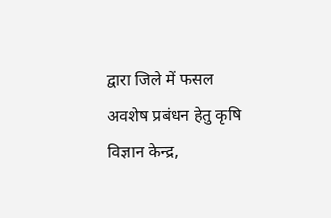द्वारा जिले में फसल अवशेष प्रबंधन हेतु कृषि विज्ञान केन्द्र,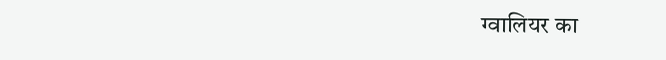ग्वालियर का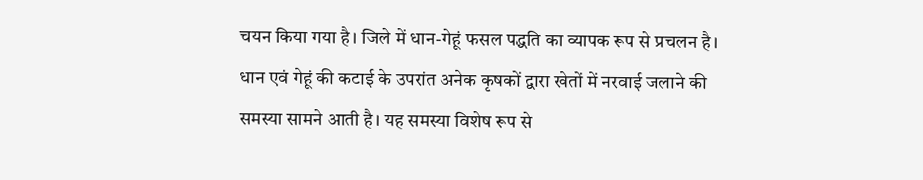चयन किया गया है। जिले में धान-गेहूं फसल पद्धति का व्यापक रूप से प्रचलन है। धान एवं गेहूं की कटाई के उपरांत अनेक कृषकों द्वारा खेतों में नरवाई जलाने की समस्या सामने आती है। यह समस्या विशेष रूप से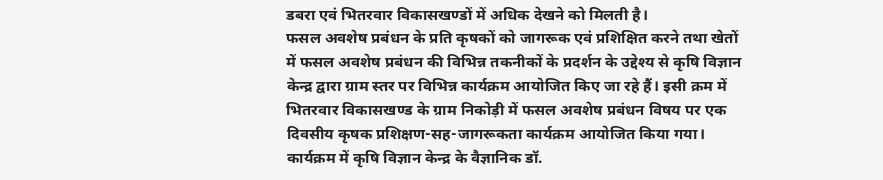डबरा एवं भितरवार विकासखण्डों में अधिक देखने को मिलती है।
फसल अवशेष प्रबंधन के प्रति कृषकों को जागरूक एवं प्रशिक्षित करने तथा खेतों में फसल अवशेष प्रबंधन की विभिन्न तकनीकों के प्रदर्शन के उद्देश्य से कृषि विज्ञान केन्द्र द्वारा ग्राम स्तर पर विभिन्न कार्यक्रम आयोजित किए जा रहे हैं। इसी क्रम में भितरवार विकासखण्ड के ग्राम निकोड़ी में फसल अवशेष प्रबंधन विषय पर एक दिवसीय कृषक प्रशिक्षण-सह-जागरूकता कार्यक्रम आयोजित किया गया। कार्यक्रम में कृषि विज्ञान केन्द्र के वैज्ञानिक डॉ.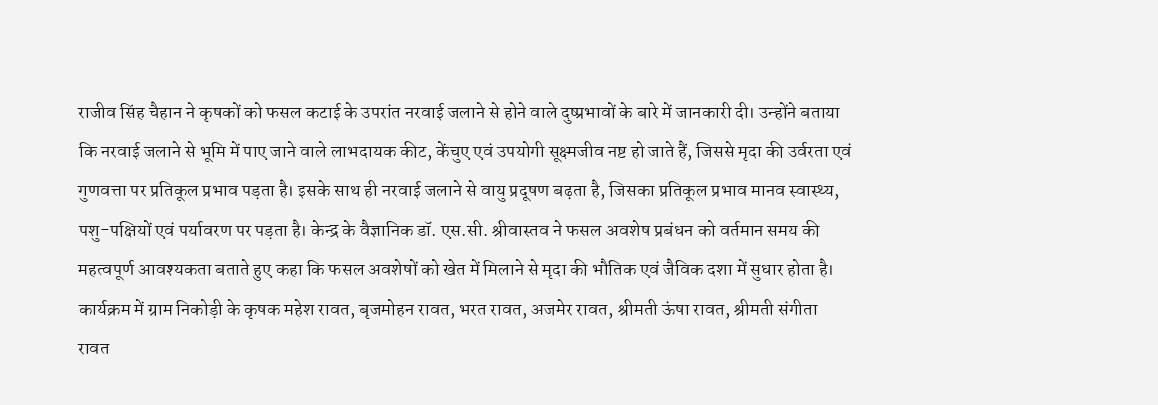राजीव सिंह चैहान ने कृषकों को फसल कटाई के उपरांत नरवाई जलाने से होने वाले दुष्प्रभावों के बारे में जानकारी दी। उन्होंने बताया कि नरवाई जलाने से भूमि में पाए जाने वाले लाभदायक कीट, केंचुए एवं उपयोगी सूक्ष्मजीव नष्ट हो जाते हैं, जिससे मृदा की उर्वरता एवं गुणवत्ता पर प्रतिकूल प्रभाव पड़ता है। इसके साथ ही नरवाई जलाने से वायु प्रदूषण बढ़ता है, जिसका प्रतिकूल प्रभाव मानव स्वास्थ्य, पशु-पक्षियों एवं पर्यावरण पर पड़ता है। केन्द्र के वैज्ञानिक डॉ. एस.सी. श्रीवास्तव ने फसल अवशेष प्रबंधन को वर्तमान समय की महत्वपूर्ण आवश्यकता बताते हुए कहा कि फसल अवशेषों को खेत में मिलाने से मृदा की भौतिक एवं जैविक दशा में सुधार होता है। कार्यक्रम में ग्राम निकोड़ी के कृषक महेश रावत, बृजमोहन रावत, भरत रावत, अजमेर रावत, श्रीमती ऊंषा रावत, श्रीमती संगीता रावत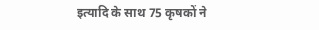इत्यादि के साथ 75 कृषकों ने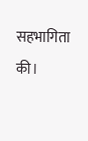सहभागिता की।